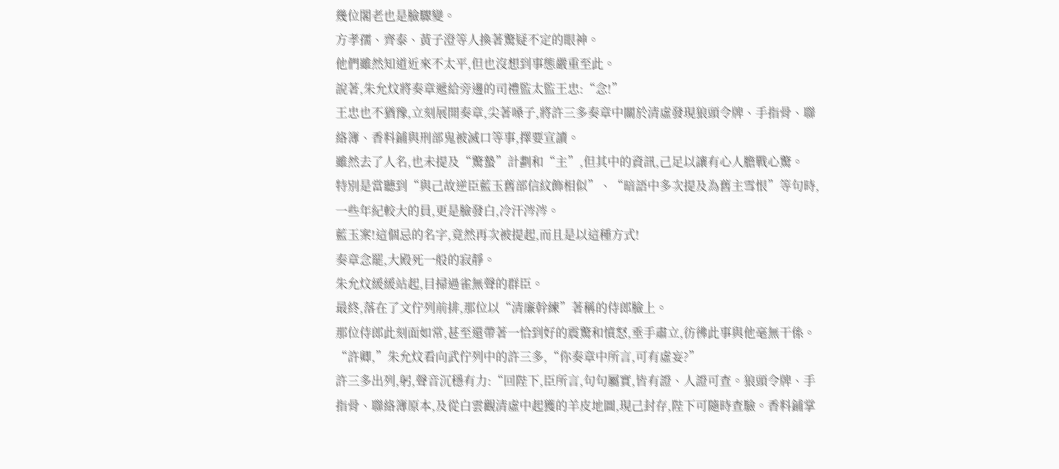幾位閣老也是臉驟變。
方孝孺、齊泰、黃子澄等人換著驚疑不定的眼神。
他們雖然知道近來不太平,但也沒想到事態嚴重至此。
說著,朱允炆將奏章遞給旁邊的司禮監太監王忠:“念!”
王忠也不猶豫,立刻展開奏章,尖著嗓子,將許三多奏章中關於清虛發現狼頭令牌、手指骨、聯絡簿、香料鋪與刑部鬼被滅口等事,擇要宣讀。
雖然去了人名,也未提及“驚蟄”計劃和“主”,但其中的資訊,己足以讓有心人膽戰心驚。
特別是當聽到“與己故逆臣藍玉舊部信紋飾相似”、“暗語中多次提及為舊主雪恨”等句時,一些年紀較大的員,更是臉發白,冷汗涔涔。
藍玉案!這個忌的名字,竟然再次被提起,而且是以這種方式!
奏章念罷,大殿死一般的寂靜。
朱允炆緩緩站起,目掃過雀無聲的群臣。
最終,落在了文佇列前排,那位以“清廉幹練”著稱的侍郎臉上。
那位侍郎此刻面如常,甚至還帶著一恰到好的震驚和憤怒,垂手肅立,彷彿此事與他毫無干係。
“許卿,”朱允炆看向武佇列中的許三多,“你奏章中所言,可有虛妄?”
許三多出列,躬,聲音沉穩有力:“回陛下,臣所言,句句屬實,皆有證、人證可查。狼頭令牌、手指骨、聯絡簿原本,及從白雲觀清虛中起獲的羊皮地圖,現己封存,陛下可隨時查驗。香料鋪掌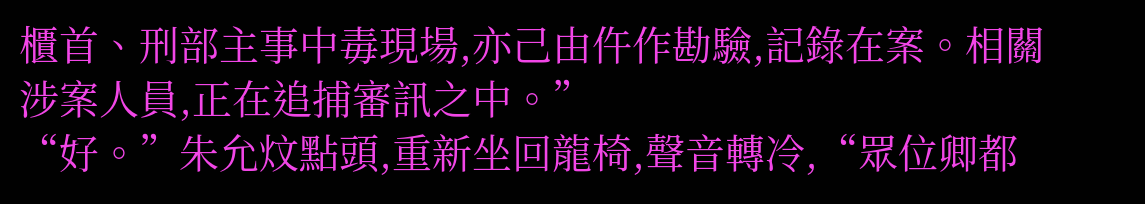櫃首、刑部主事中毒現場,亦己由仵作勘驗,記錄在案。相關涉案人員,正在追捕審訊之中。”
“好。”朱允炆點頭,重新坐回龍椅,聲音轉冷,“眾位卿都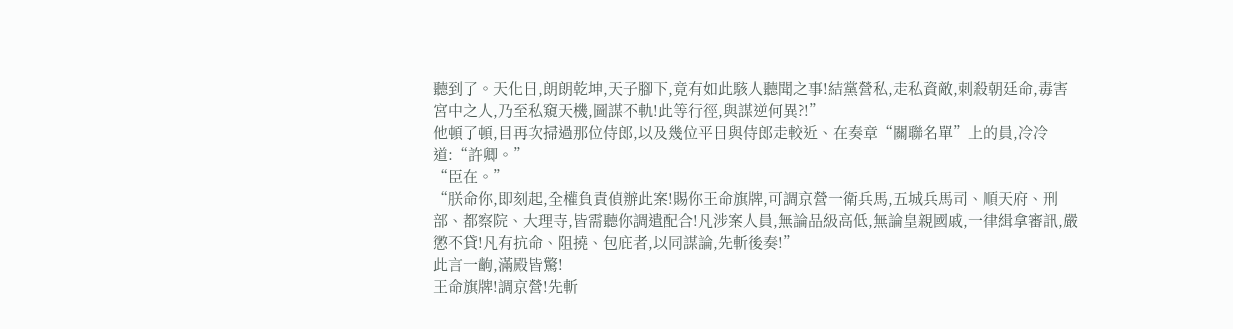聽到了。天化日,朗朗乾坤,天子腳下,竟有如此駭人聽聞之事!結黨營私,走私資敵,刺殺朝廷命,毒害宮中之人,乃至私窺天機,圖謀不軌!此等行徑,與謀逆何異?!”
他頓了頓,目再次掃過那位侍郎,以及幾位平日與侍郎走較近、在奏章“關聯名單”上的員,冷冷道:“許卿。”
“臣在。”
“朕命你,即刻起,全權負責偵辦此案!賜你王命旗牌,可調京營一衛兵馬,五城兵馬司、順天府、刑部、都察院、大理寺,皆需聽你調遣配合!凡涉案人員,無論品級高低,無論皇親國戚,一律緝拿審訊,嚴懲不貸!凡有抗命、阻撓、包庇者,以同謀論,先斬後奏!”
此言一齣,滿殿皆驚!
王命旗牌!調京營!先斬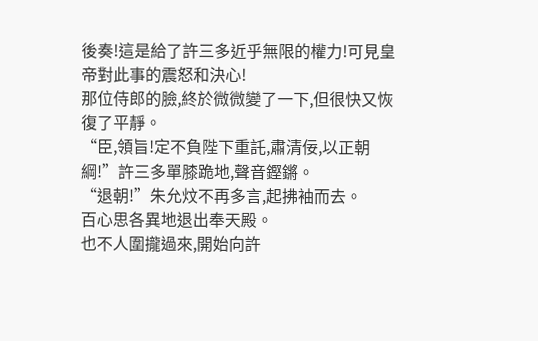後奏!這是給了許三多近乎無限的權力!可見皇帝對此事的震怒和決心!
那位侍郎的臉,終於微微變了一下,但很快又恢復了平靜。
“臣,領旨!定不負陛下重託,肅清佞,以正朝綱!”許三多單膝跪地,聲音鏗鏘。
“退朝!”朱允炆不再多言,起拂袖而去。
百心思各異地退出奉天殿。
也不人圍攏過來,開始向許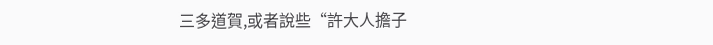三多道賀,或者說些“許大人擔子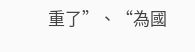重了”、“為國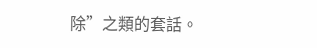除”之類的套話。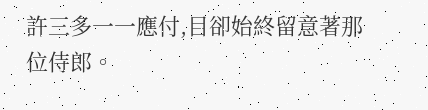許三多一一應付,目卻始終留意著那位侍郎。